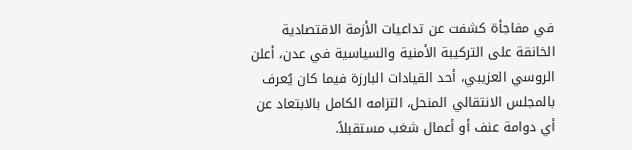في مفاجأة كشفت عن تداعيات الأزمة الاقتصادية الخانقة على التركيبة الأمنية والسياسية في عدن، أعلن الروسي العزيبي، أحد القيادات البارزة فيما كان يُعرف بالمجلس الانتقالي المنحل، التزامه الكامل بالابتعاد عن أي دوامة عنف أو أعمال شغب مستقبلاً.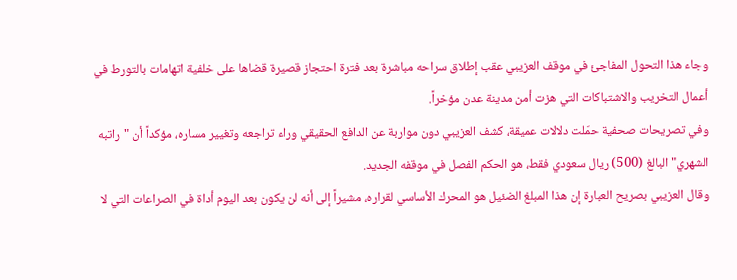وجاء هذا التحول المفاجئ في موقف العزيبي عقب إطلاق سراحه مباشرة بعد فترة احتجاز قصيرة قضاها على خلفية اتهامات بالتورط في أعمال التخريب والاشتباكات التي هزت أمن مدينة عدن مؤخراً.
وفي تصريحات صحفية حمّلت دلالات عميقة، كشف العزيبي دون مواربة عن الدافع الحقيقي وراء تراجعه وتغيير مساره، مؤكداً أن "راتبه الشهري" البالغ (500) ريال سعودي فقط، هو الحكم الفصل في موقفه الجديد.
وقال العزيبي بصريح العبارة إن هذا المبلغ الضئيل هو المحرك الأساسي لقراره، مشيراً إلى أنه لن يكون بعد اليوم أداة في الصراعات التي لا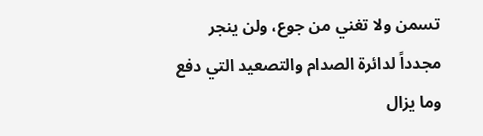تسمن ولا تغني من جوع، ولن ينجر مجدداً لدائرة الصدام والتصعيد التي دفع وما يزال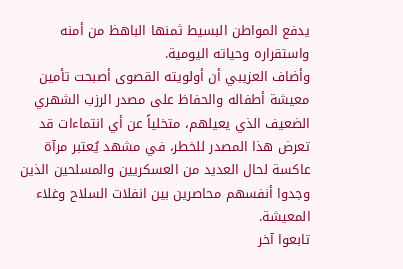يدفع المواطن البسيط ثمنها الباهظ من أمنه واستقراره وحياته اليومية.
وأضاف العزيبي أن أولويته القصوى أصبحت تأمين معيشة أطفاله والحفاظ على مصدر الرزب الشهري الضعيف الذي يعيلهم، متخلياً عن أي انتماءات قد تعرض هذا المصدر للخطر، في مشهد يُعتبر مرآة عاكسة لحال العديد من العسكريين والمسلحين الذين وجدوا أنفسهم محاصرين بين انفلات السلاح وغلاء المعيشة.
تابعوا آخر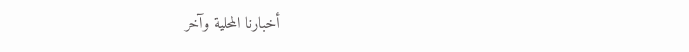أخبارنا المحلية وآخر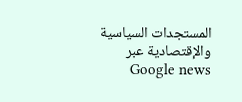المستجدات السياسية والإقتصادية عبر Google news